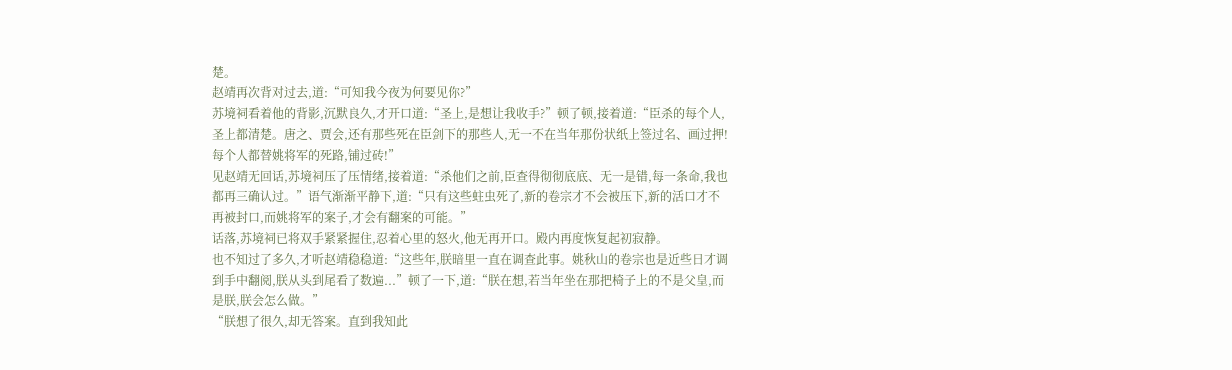楚。
赵靖再次背对过去,道:“可知我今夜为何要见你?”
苏境祠看着他的背影,沉默良久,才开口道:“圣上,是想让我收手?”顿了顿,接着道:“臣杀的每个人,圣上都清楚。唐之、贾会,还有那些死在臣剑下的那些人,无一不在当年那份状纸上签过名、画过押!每个人都替姚将军的死路,铺过砖!”
见赵靖无回话,苏境祠压了压情绪,接着道:“杀他们之前,臣查得彻彻底底、无一是错,每一条命,我也都再三确认过。”语气渐渐平静下,道:“只有这些蛀虫死了,新的卷宗才不会被压下,新的活口才不再被封口,而姚将军的案子,才会有翻案的可能。”
话落,苏境祠已将双手紧紧握住,忍着心里的怒火,他无再开口。殿内再度恢复起初寂静。
也不知过了多久,才听赵靖稳稳道:“这些年,朕暗里一直在调查此事。姚秋山的卷宗也是近些日才调到手中翻阅,朕从头到尾看了数遍...”顿了一下,道:“朕在想,若当年坐在那把椅子上的不是父皇,而是朕,朕会怎么做。”
“朕想了很久,却无答案。直到我知此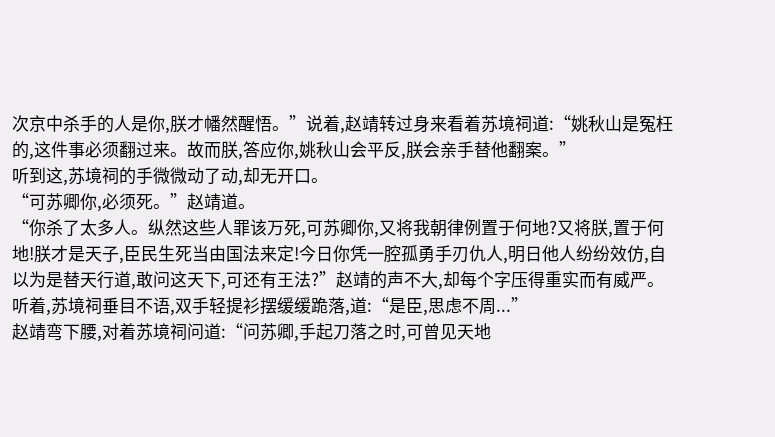次京中杀手的人是你,朕才幡然醒悟。”说着,赵靖转过身来看着苏境祠道:“姚秋山是冤枉的,这件事必须翻过来。故而朕,答应你,姚秋山会平反,朕会亲手替他翻案。”
听到这,苏境祠的手微微动了动,却无开口。
“可苏卿你,必须死。”赵靖道。
“你杀了太多人。纵然这些人罪该万死,可苏卿你,又将我朝律例置于何地?又将朕,置于何地!朕才是天子,臣民生死当由国法来定!今日你凭一腔孤勇手刃仇人,明日他人纷纷效仿,自以为是替天行道,敢问这天下,可还有王法?”赵靖的声不大,却每个字压得重实而有威严。
听着,苏境祠垂目不语,双手轻提衫摆缓缓跪落,道:“是臣,思虑不周...”
赵靖弯下腰,对着苏境祠问道:“问苏卿,手起刀落之时,可曾见天地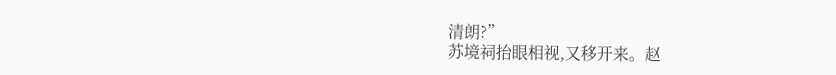清朗?”
苏境祠抬眼相视,又移开来。赵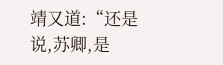靖又道:“还是说,苏卿,是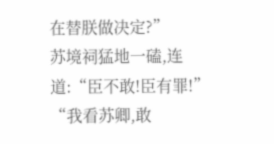在替朕做决定?”
苏境祠猛地一磕,连道:“臣不敢!臣有罪!”
“我看苏卿,敢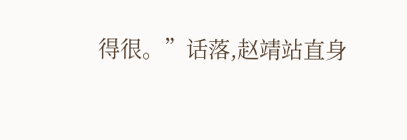得很。”话落,赵靖站直身